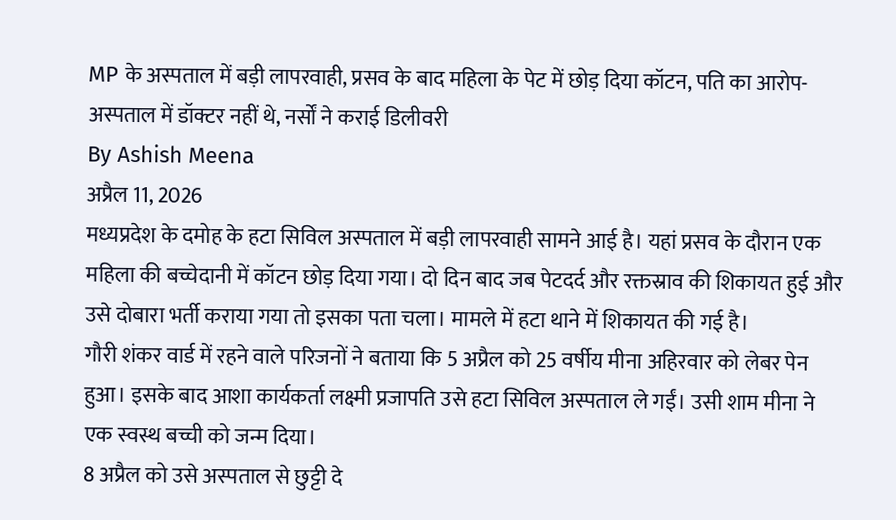MP के अस्पताल में बड़ी लापरवाही, प्रसव के बाद महिला के पेट में छोड़ दिया कॉटन, पति का आरोप- अस्पताल में डॉक्टर नहीं थे, नर्सों ने कराई डिलीवरी
By Ashish Meena
अप्रैल 11, 2026
मध्यप्रदेश के दमोह के हटा सिविल अस्पताल में बड़ी लापरवाही सामने आई है। यहां प्रसव के दौरान एक महिला की बच्चेदानी में कॉटन छोड़ दिया गया। दो दिन बाद जब पेटदर्द और रक्तस्राव की शिकायत हुई और उसे दोबारा भर्ती कराया गया तो इसका पता चला। मामले में हटा थाने में शिकायत की गई है।
गौरी शंकर वार्ड में रहने वाले परिजनों ने बताया कि 5 अप्रैल को 25 वर्षीय मीना अहिरवार को लेबर पेन हुआ। इसके बाद आशा कार्यकर्ता लक्ष्मी प्रजापति उसे हटा सिविल अस्पताल ले गईं। उसी शाम मीना ने एक स्वस्थ बच्ची को जन्म दिया।
8 अप्रैल को उसे अस्पताल से छुट्टी दे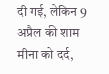दी गई, लेकिन 9 अप्रैल की शाम मीना को दर्द,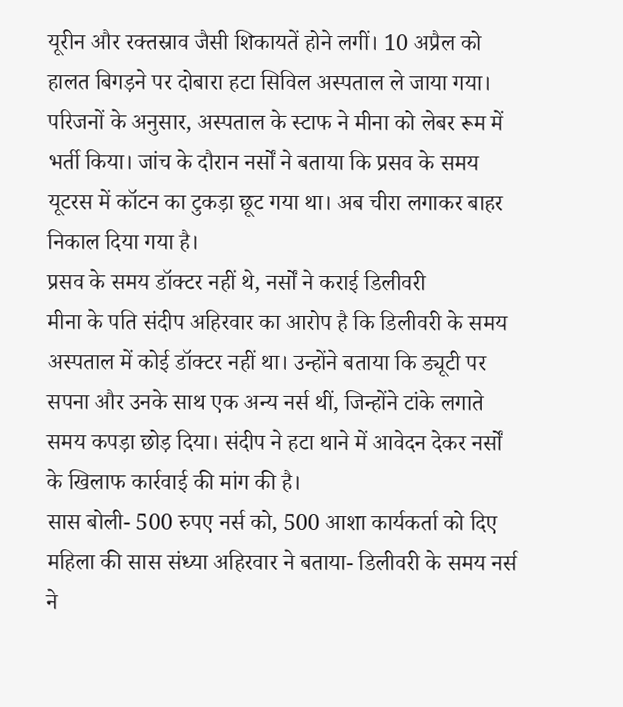यूरीन और रक्तस्राव जैसी शिकायतें होने लगीं। 10 अप्रैल को हालत बिगड़ने पर दोबारा हटा सिविल अस्पताल ले जाया गया।
परिजनों के अनुसार, अस्पताल के स्टाफ ने मीना को लेबर रूम में भर्ती किया। जांच के दौरान नर्सों ने बताया कि प्रसव के समय यूटरस में कॉटन का टुकड़ा छूट गया था। अब चीरा लगाकर बाहर निकाल दिया गया है।
प्रसव के समय डॉक्टर नहीं थे, नर्सों ने कराई डिलीवरी
मीना के पति संदीप अहिरवार का आरोप है कि डिलीवरी के समय अस्पताल में कोई डॉक्टर नहीं था। उन्होंने बताया कि ड्यूटी पर सपना और उनके साथ एक अन्य नर्स थीं, जिन्होंने टांके लगाते समय कपड़ा छोड़ दिया। संदीप ने हटा थाने में आवेदन देकर नर्सों के खिलाफ कार्रवाई की मांग की है।
सास बोली- 500 रुपए नर्स को, 500 आशा कार्यकर्ता को दिए
महिला की सास संध्या अहिरवार ने बताया- डिलीवरी के समय नर्स ने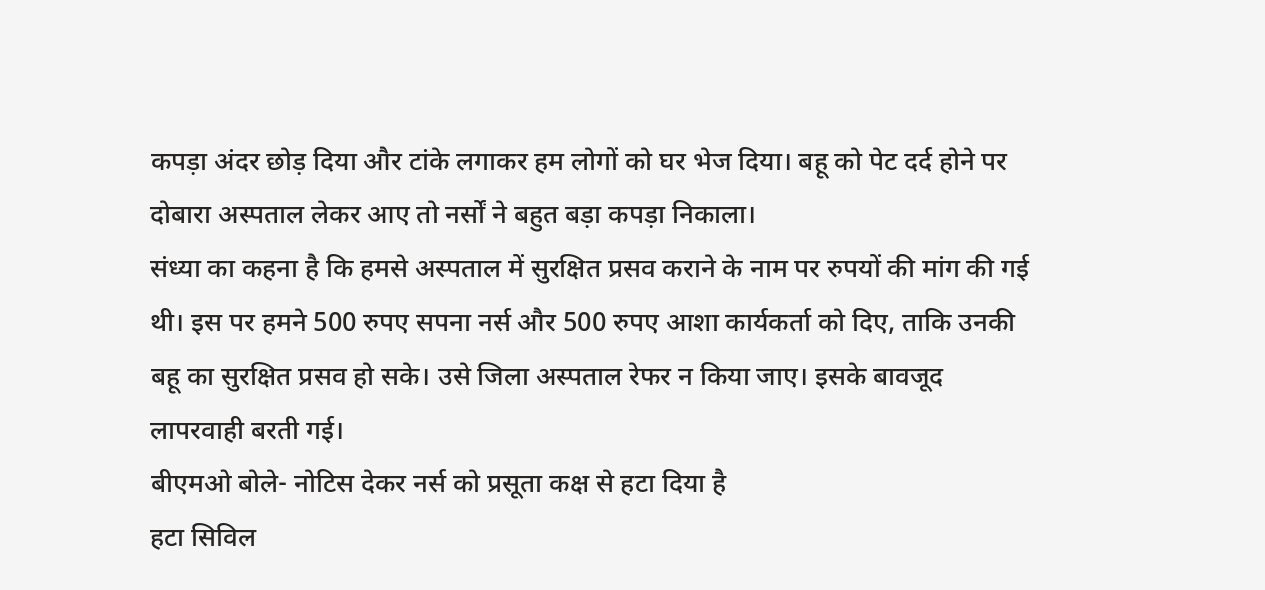कपड़ा अंदर छोड़ दिया और टांके लगाकर हम लोगों को घर भेज दिया। बहू को पेट दर्द होने पर दोबारा अस्पताल लेकर आए तो नर्सों ने बहुत बड़ा कपड़ा निकाला।
संध्या का कहना है कि हमसे अस्पताल में सुरक्षित प्रसव कराने के नाम पर रुपयों की मांग की गई थी। इस पर हमने 500 रुपए सपना नर्स और 500 रुपए आशा कार्यकर्ता को दिए, ताकि उनकी बहू का सुरक्षित प्रसव हो सके। उसे जिला अस्पताल रेफर न किया जाए। इसके बावजूद लापरवाही बरती गई।
बीएमओ बोले- नोटिस देकर नर्स को प्रसूता कक्ष से हटा दिया है
हटा सिविल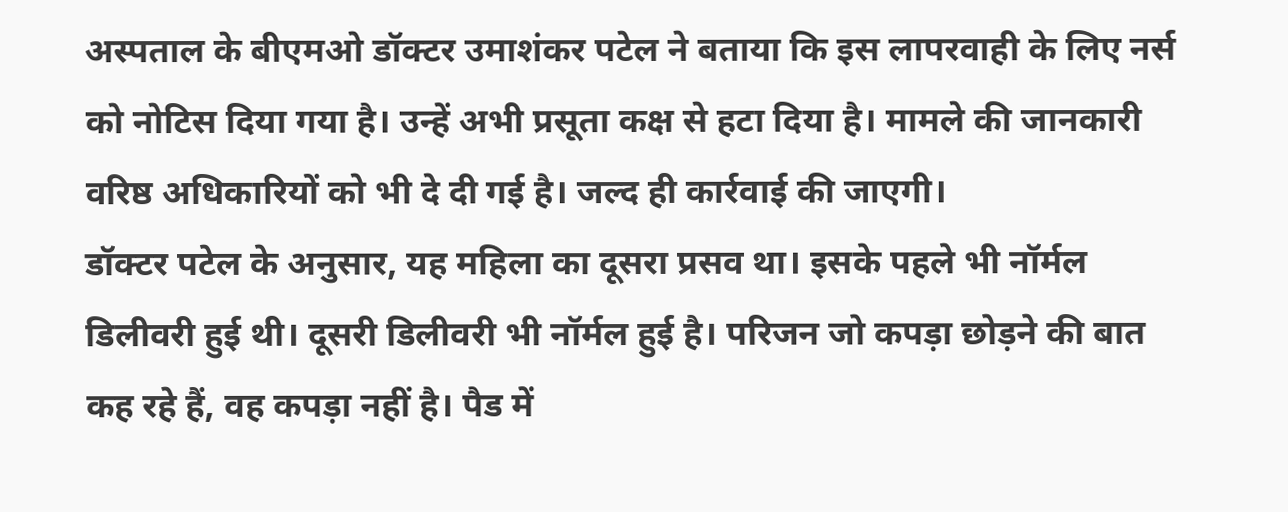अस्पताल के बीएमओ डॉक्टर उमाशंकर पटेल ने बताया कि इस लापरवाही के लिए नर्स को नोटिस दिया गया है। उन्हें अभी प्रसूता कक्ष से हटा दिया है। मामले की जानकारी वरिष्ठ अधिकारियों को भी दे दी गई है। जल्द ही कार्रवाई की जाएगी।
डॉक्टर पटेल के अनुसार, यह महिला का दूसरा प्रसव था। इसके पहले भी नॉर्मल डिलीवरी हुई थी। दूसरी डिलीवरी भी नॉर्मल हुई है। परिजन जो कपड़ा छोड़ने की बात कह रहे हैं, वह कपड़ा नहीं है। पैड में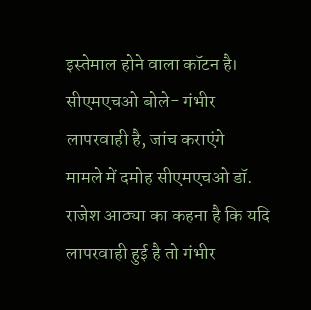इस्तेमाल होने वाला कॉटन है।
सीएमएचओ बोले- गंभीर लापरवाही है, जांच कराएंगे
मामले में दमोह सीएमएचओ डॉ. राजेश आठ्या का कहना है कि यदि लापरवाही हुई है तो गंभीर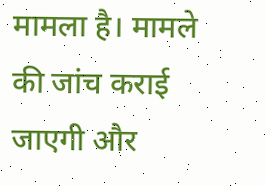मामला है। मामले की जांच कराई जाएगी और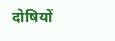दोषियों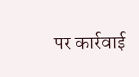पर कार्रवाई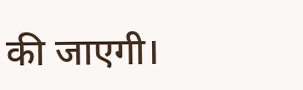की जाएगी।